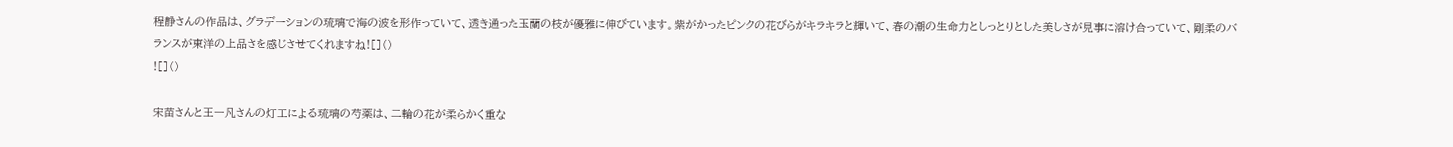程静さんの作品は、グラデーションの琉璃で海の波を形作っていて、透き通った玉蘭の枝が優雅に伸びています。紫がかったピンクの花びらがキラキラと輝いて、春の潮の生命力としっとりとした美しさが見事に溶け合っていて、剛柔のバランスが東洋の上品さを感じさせてくれますね![]()
![]()

宋苗さんと王一凡さんの灯工による琉璃の芍薬は、二輪の花が柔らかく重な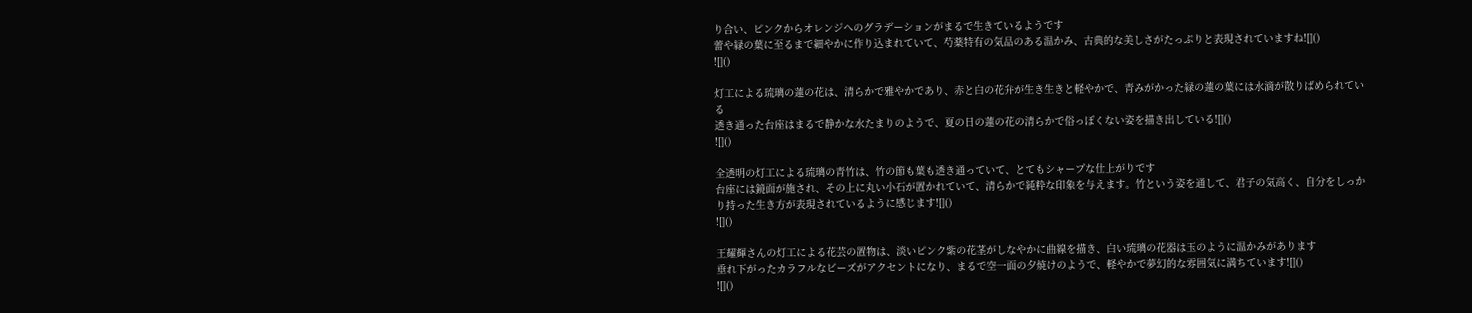り合い、ピンクからオレンジへのグラデーションがまるで生きているようです
蕾や緑の葉に至るまで細やかに作り込まれていて、芍薬特有の気品のある温かみ、古典的な美しさがたっぷりと表現されていますね![]()
![]()

灯工による琉璃の蓮の花は、清らかで雅やかであり、赤と白の花弁が生き生きと軽やかで、青みがかった緑の蓮の葉には水滴が散りばめられている
透き通った台座はまるで静かな水たまりのようで、夏の日の蓮の花の清らかで俗っぽくない姿を描き出している![]()
![]()

全透明の灯工による琉璃の青竹は、竹の節も葉も透き通っていて、とてもシャープな仕上がりです
台座には鏡面が施され、その上に丸い小石が置かれていて、清らかで純粋な印象を与えます。竹という姿を通して、君子の気高く、自分をしっかり持った生き方が表現されているように感じます![]()
![]()

王耀輝さんの灯工による花芸の置物は、淡いピンク紫の花茎がしなやかに曲線を描き、白い琉璃の花器は玉のように温かみがあります
垂れ下がったカラフルなビーズがアクセントになり、まるで空一面の夕焼けのようで、軽やかで夢幻的な雰囲気に満ちています![]()
![]()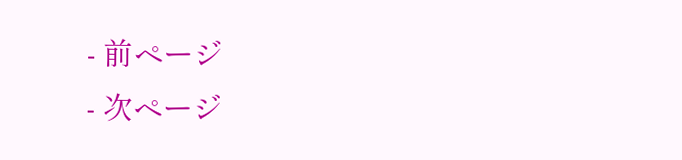- 前ページ
- 次ページ